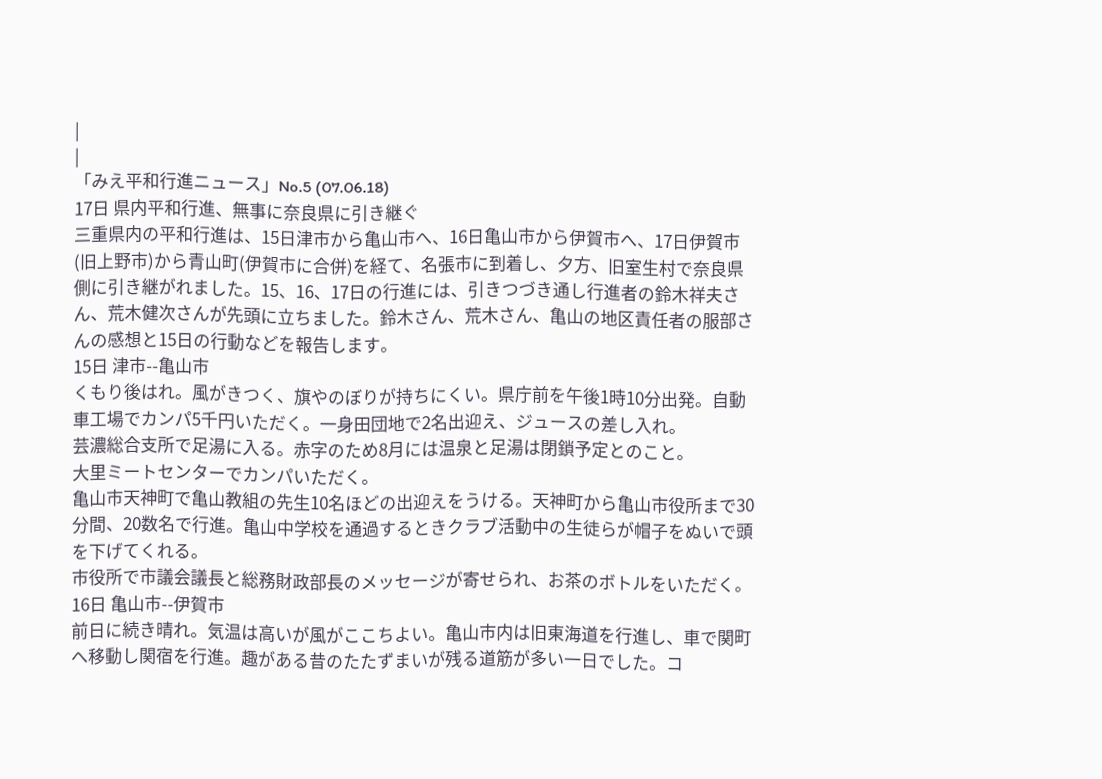|
|
「みえ平和行進ニュース」No.5 (07.06.18)
17日 県内平和行進、無事に奈良県に引き継ぐ
三重県内の平和行進は、15日津市から亀山市へ、16日亀山市から伊賀市へ、17日伊賀市(旧上野市)から青山町(伊賀市に合併)を経て、名張市に到着し、夕方、旧室生村で奈良県側に引き継がれました。15、16、17日の行進には、引きつづき通し行進者の鈴木祥夫さん、荒木健次さんが先頭に立ちました。鈴木さん、荒木さん、亀山の地区責任者の服部さんの感想と15日の行動などを報告します。
15日 津市--亀山市
くもり後はれ。風がきつく、旗やのぼりが持ちにくい。県庁前を午後1時10分出発。自動車工場でカンパ5千円いただく。一身田団地で2名出迎え、ジュースの差し入れ。
芸濃総合支所で足湯に入る。赤字のため8月には温泉と足湯は閉鎖予定とのこと。
大里ミートセンターでカンパいただく。
亀山市天神町で亀山教組の先生10名ほどの出迎えをうける。天神町から亀山市役所まで30分間、20数名で行進。亀山中学校を通過するときクラブ活動中の生徒らが帽子をぬいで頭を下げてくれる。
市役所で市議会議長と総務財政部長のメッセージが寄せられ、お茶のボトルをいただく。
16日 亀山市--伊賀市
前日に続き晴れ。気温は高いが風がここちよい。亀山市内は旧東海道を行進し、車で関町へ移動し関宿を行進。趣がある昔のたたずまいが残る道筋が多い一日でした。コ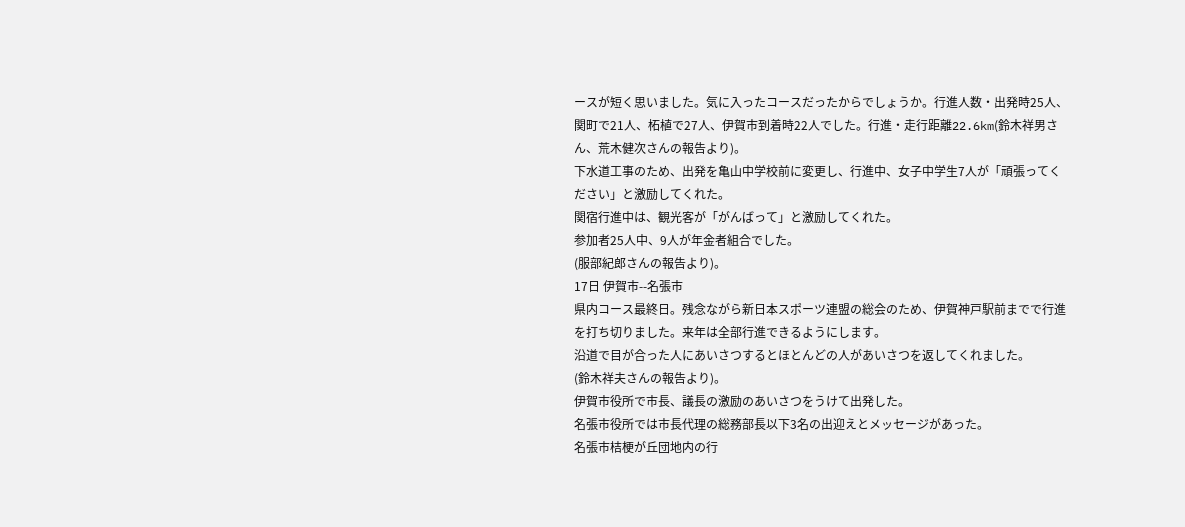ースが短く思いました。気に入ったコースだったからでしょうか。行進人数・出発時25人、関町で21人、柘植で27人、伊賀市到着時22人でした。行進・走行距離22.6km(鈴木祥男さん、荒木健次さんの報告より)。
下水道工事のため、出発を亀山中学校前に変更し、行進中、女子中学生7人が「頑張ってください」と激励してくれた。
関宿行進中は、観光客が「がんばって」と激励してくれた。
参加者25人中、9人が年金者組合でした。
(服部紀郎さんの報告より)。
17日 伊賀市--名張市
県内コース最終日。残念ながら新日本スポーツ連盟の総会のため、伊賀神戸駅前までで行進を打ち切りました。来年は全部行進できるようにします。
沿道で目が合った人にあいさつするとほとんどの人があいさつを返してくれました。
(鈴木祥夫さんの報告より)。
伊賀市役所で市長、議長の激励のあいさつをうけて出発した。
名張市役所では市長代理の総務部長以下3名の出迎えとメッセージがあった。
名張市桔梗が丘団地内の行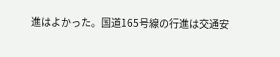進はよかった。国道165号線の行進は交通安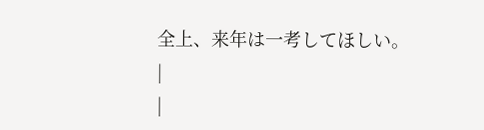全上、来年は一考してほしい。
|
|